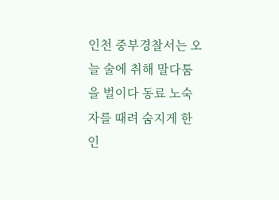인천 중부경찰서는 오늘 술에 취해 말다툼을 벌이다 동료 노숙자를 때려 숨지게 한 인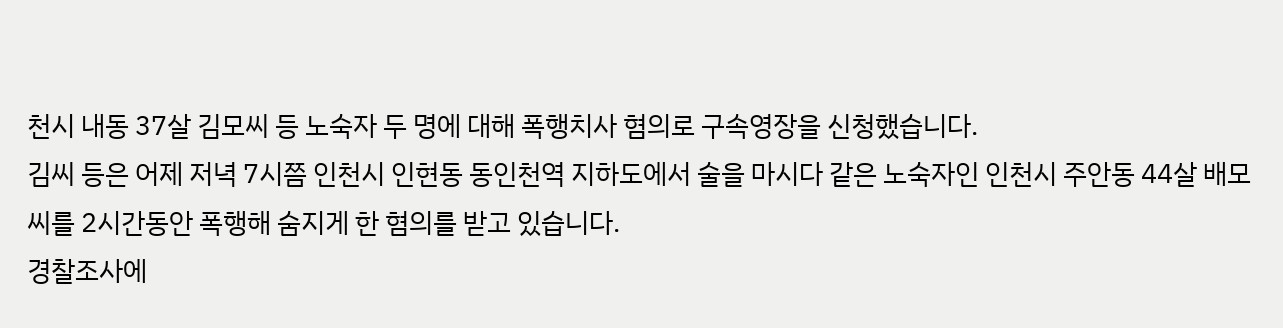천시 내동 37살 김모씨 등 노숙자 두 명에 대해 폭행치사 혐의로 구속영장을 신청했습니다.
김씨 등은 어제 저녁 7시쯤 인천시 인현동 동인천역 지하도에서 술을 마시다 같은 노숙자인 인천시 주안동 44살 배모씨를 2시간동안 폭행해 숨지게 한 혐의를 받고 있습니다.
경찰조사에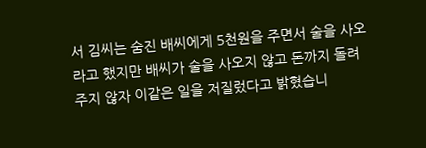서 김씨는 숨진 배씨에게 5천원을 주면서 술을 사오라고 했지만 배씨가 술을 사오지 않고 돈까지 돌려주지 않자 이같은 일을 저질렀다고 밝혔습니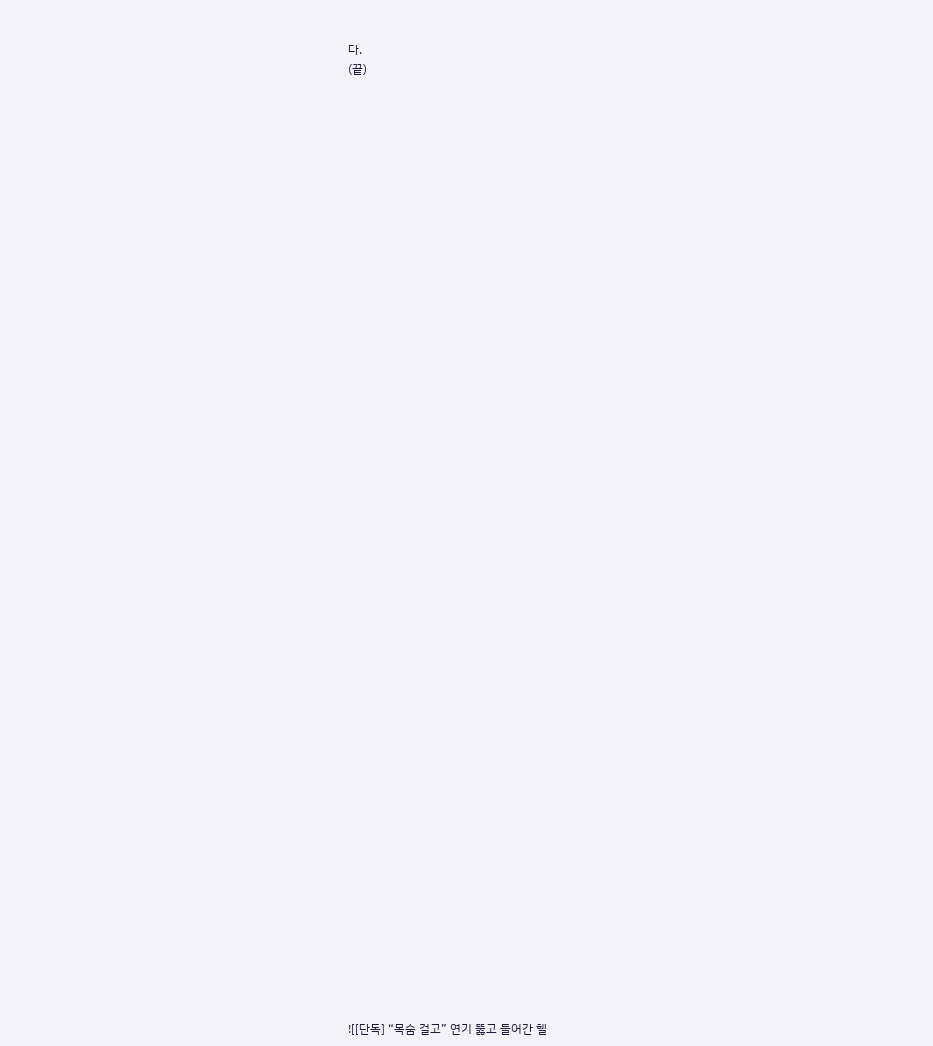다.
(끝)

















































![[단독] “목숨 걸고” 연기 뚫고 들어간 헬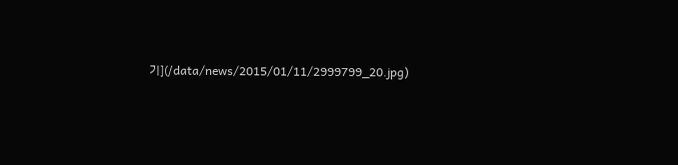기](/data/news/2015/01/11/2999799_20.jpg)